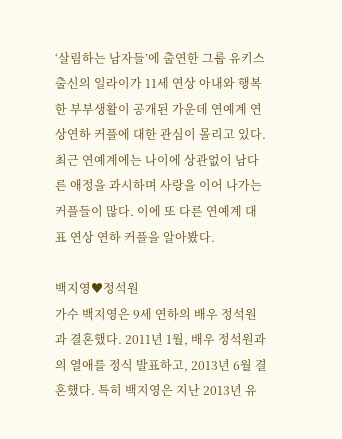‘살림하는 남자들’에 출연한 그룹 유키스 출신의 일라이가 11세 연상 아내와 행복한 부부생활이 공개된 가운데 연예계 연상연하 커플에 대한 관심이 몰리고 있다. 최근 연예계에는 나이에 상관없이 남다른 애정을 과시하며 사랑을 이어 나가는 커플들이 많다. 이에 또 다른 연예계 대표 연상 연하 커플을 알아봤다.

백지영♥정석원
가수 백지영은 9세 연하의 배우 정석원과 결혼했다. 2011년 1월, 배우 정석원과의 열애를 정식 발표하고, 2013년 6월 결혼했다. 특히 백지영은 지난 2013년 유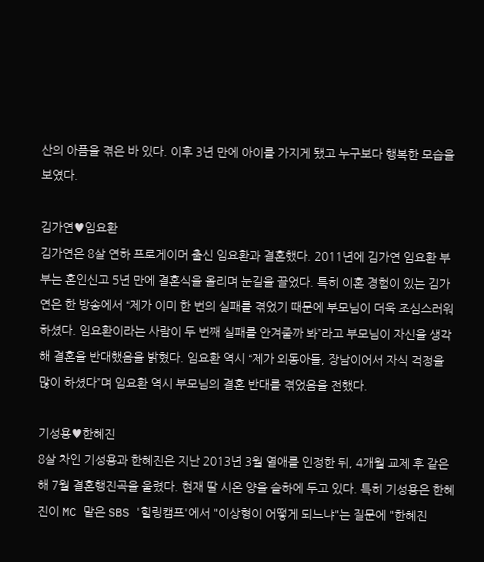산의 아픔을 겪은 바 있다. 이후 3년 만에 아이를 가지게 됐고 누구보다 행복한 모습을 보였다.

김가연♥임요환
김가연은 8살 연하 프로게이머 출신 임요환과 결혼했다. 2011년에 김가연 임요환 부부는 혼인신고 5년 만에 결혼식을 올리며 눈길을 끌었다. 특히 이혼 경험이 있는 김가연은 한 방송에서 “제가 이미 한 번의 실패를 겪었기 때문에 부모님이 더욱 조심스러워하셨다. 임요환이라는 사람이 두 번째 실패를 안겨줄까 봐”라고 부모님이 자신을 생각해 결혼을 반대했음을 밝혔다. 임요환 역시 “제가 외동아들, 장남이어서 자식 걱정을 많이 하셨다”며 임요환 역시 부모님의 결혼 반대를 겪었음을 전했다.

기성용♥한혜진
8살 차인 기성용과 한혜진은 지난 2013년 3월 열애를 인정한 뒤, 4개월 교제 후 같은 해 7월 결혼행진곡을 울렸다. 현재 딸 시온 양을 슬하에 두고 있다. 특히 기성용은 한혜진이 MC 맡은 SBS '힐링캠프'에서 "이상형이 어떻게 되느냐"는 질문에 "한혜진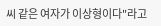씨 같은 여자가 이상형이다"라고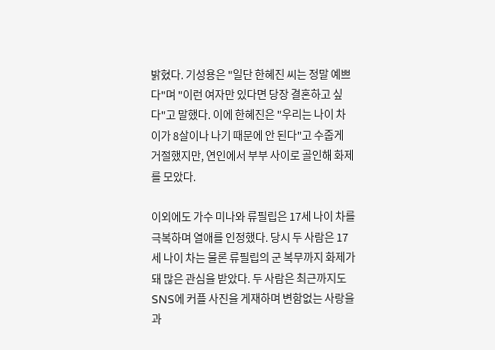밝혔다. 기성용은 "일단 한혜진 씨는 정말 예쁘다"며 "이런 여자만 있다면 당장 결혼하고 싶다"고 말했다. 이에 한혜진은 "우리는 나이 차이가 8살이나 나기 때문에 안 된다"고 수줍게 거절했지만, 연인에서 부부 사이로 골인해 화제를 모았다.

이외에도 가수 미나와 류필립은 17세 나이 차를 극복하며 열애를 인정했다. 당시 두 사람은 17세 나이 차는 물론 류필립의 군 복무까지 화제가 돼 많은 관심을 받았다. 두 사람은 최근까지도 SNS에 커플 사진을 게재하며 변함없는 사랑을 과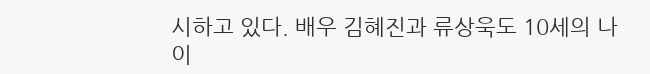시하고 있다. 배우 김혜진과 류상욱도 10세의 나이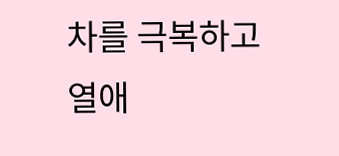차를 극복하고 열애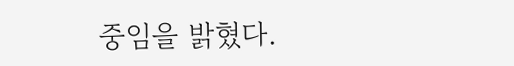중임을 밝혔다.